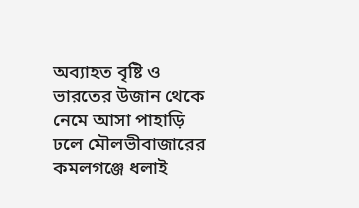অব্যাহত বৃষ্টি ও ভারতের উজান থেকে নেমে আসা পাহাড়ি ঢলে মৌলভীবাজারের কমলগঞ্জে ধলাই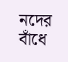নদের বাঁধে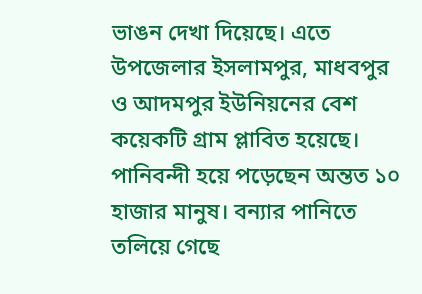ভাঙন দেখা দিয়েছে। এতে উপজেলার ইসলামপুর, মাধবপুর ও আদমপুর ইউনিয়নের বেশ কয়েকটি গ্রাম প্লাবিত হয়েছে। পানিবন্দী হয়ে পড়েছেন অন্তত ১০ হাজার মানুষ। বন্যার পানিতে তলিয়ে গেছে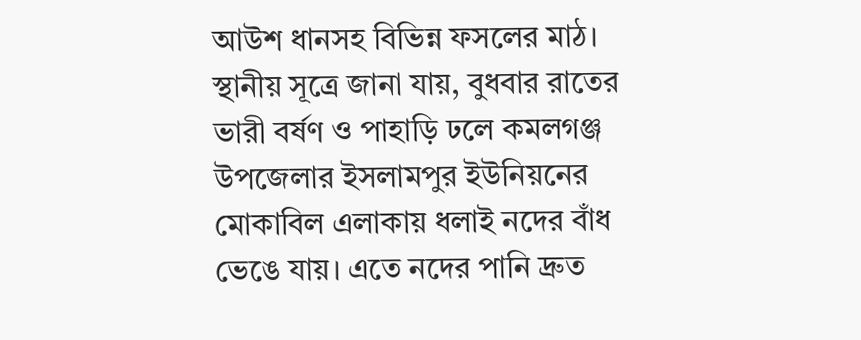আউশ ধানসহ বিভিন্ন ফসলের মাঠ।
স্থানীয় সূত্রে জানা যায়, বুধবার রাতের ভারী বর্ষণ ও পাহাড়ি ঢলে কমলগঞ্জ উপজেলার ইসলামপুর ইউনিয়নের মোকাবিল এলাকায় ধলাই নদের বাঁধ ভেঙে যায়। এতে নদের পানি দ্রুত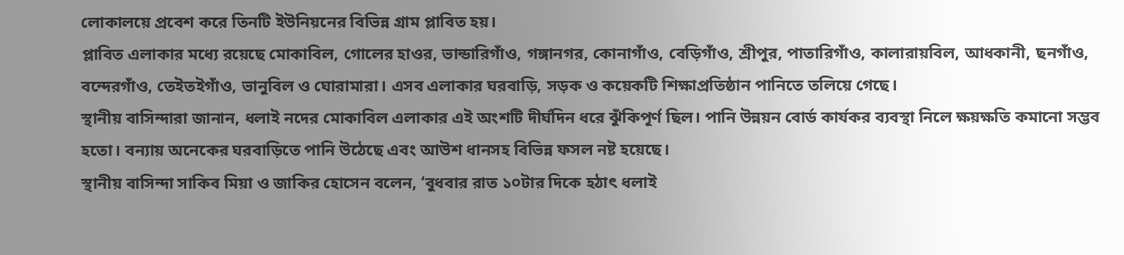লোকালয়ে প্রবেশ করে তিনটি ইউনিয়নের বিভিন্ন গ্রাম প্লাবিত হয়।
প্লাবিত এলাকার মধ্যে রয়েছে মোকাবিল, গোলের হাওর, ভান্ডারিগাঁও, গঙ্গানগর, কোনাগাঁও, বেড়িগাঁও, শ্রীপুর, পাতারিগাঁও, কালারায়বিল, আধকানী, ছনগাঁও, বন্দেরগাঁও, তেইতইগাঁও, ভানুবিল ও ঘোরামারা। এসব এলাকার ঘরবাড়ি, সড়ক ও কয়েকটি শিক্ষাপ্রতিষ্ঠান পানিতে তলিয়ে গেছে।
স্থানীয় বাসিন্দারা জানান, ধলাই নদের মোকাবিল এলাকার এই অংশটি দীর্ঘদিন ধরে ঝুঁকিপূর্ণ ছিল। পানি উন্নয়ন বোর্ড কার্যকর ব্যবস্থা নিলে ক্ষয়ক্ষতি কমানো সম্ভব হতো। বন্যায় অনেকের ঘরবাড়িতে পানি উঠেছে এবং আউশ ধানসহ বিভিন্ন ফসল নষ্ট হয়েছে।
স্থানীয় বাসিন্দা সাকিব মিয়া ও জাকির হোসেন বলেন, ‘বুধবার রাত ১০টার দিকে হঠাৎ ধলাই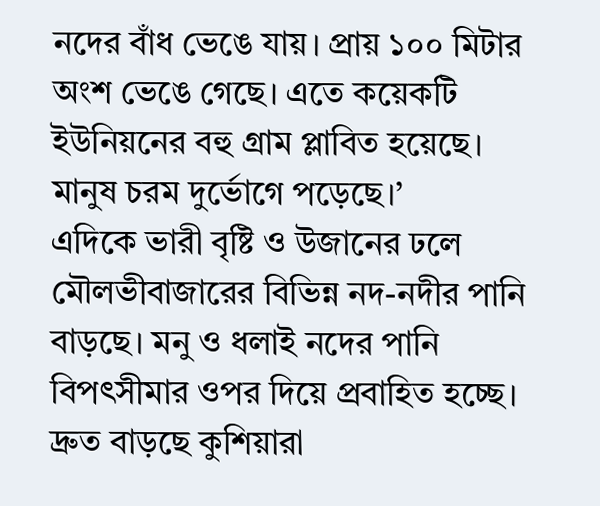নদের বাঁধ ভেঙে যায়। প্রায় ১০০ মিটার অংশ ভেঙে গেছে। এতে কয়েকটি ইউনিয়নের বহু গ্রাম প্লাবিত হয়েছে। মানুষ চরম দুর্ভোগে পড়েছে।’
এদিকে ভারী বৃষ্টি ও উজানের ঢলে মৌলভীবাজারের বিভিন্ন নদ-নদীর পানি বাড়ছে। মনু ও ধলাই নদের পানি বিপৎসীমার ওপর দিয়ে প্রবাহিত হচ্ছে। দ্রুত বাড়ছে কুশিয়ারা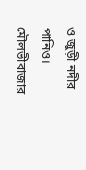ও জুড়ী নদীর পানিও।
মৌলভীবাজার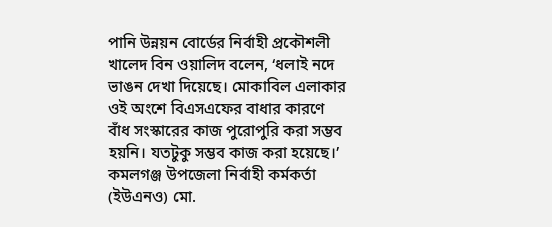পানি উন্নয়ন বোর্ডের নির্বাহী প্রকৌশলী খালেদ বিন ওয়ালিদ বলেন, ‘ধলাই নদে ভাঙন দেখা দিয়েছে। মোকাবিল এলাকার ওই অংশে বিএসএফের বাধার কারণে বাঁধ সংস্কারের কাজ পুরোপুরি করা সম্ভব হয়নি। যতটুকু সম্ভব কাজ করা হয়েছে।’
কমলগঞ্জ উপজেলা নির্বাহী কর্মকর্তা (ইউএনও) মো.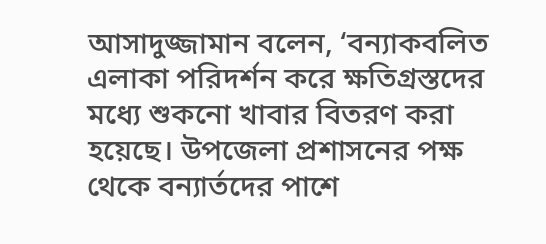আসাদুজ্জামান বলেন, ‘বন্যাকবলিত এলাকা পরিদর্শন করে ক্ষতিগ্রস্তদের মধ্যে শুকনো খাবার বিতরণ করা হয়েছে। উপজেলা প্রশাসনের পক্ষ থেকে বন্যার্তদের পাশে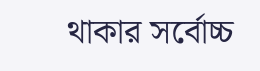থাকার সর্বোচ্চ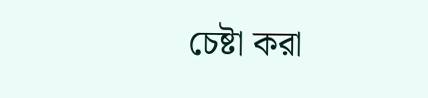চেষ্টা করা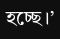হচ্ছে।’